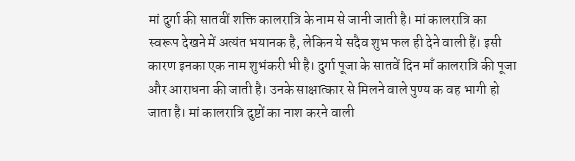मां दुर्गा की सातवीं शक्ति कालरात्रि के नाम से जानी जाती है। मां कालरात्रि का स्वरूप देखने में अत्यंत भयानक है, लेकिन ये सदैव शुभ फल ही देने वाली हैं। इसी कारण इनका एक नाम शुभंकरी भी है। दुर्गा पूजा के सातवें दिन माँ कालरात्रि की पूजा और आराधना की जाती है। उनके साक्षात्कार से मिलने वाले पुण्य क वह भागी हो जाता है। मां कालरात्रि दुष्टों का नाश करने वाली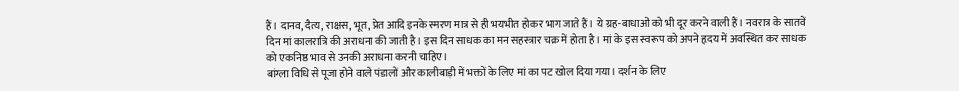हैं। दानव, दैत्य, राक्षस, भूत, प्रेत आदि इनके स्मरण मात्र से ही भयभीत होकर भाग जाते हैं। ये ग्रह-बाधाओं को भी दूर करने वाली हैं। नवरात्र के सातवें दिन मां कालरात्रि की अराधना की जाती है। इस दिन साधक का मन सहस्त्रार चक्र में होता है। मां के इस स्वरूप को अपने हृदय में अवस्थित कर साधक को एकनिष्ठ भाव से उनकी अराधना करनी चाहिए।
बांग्ला विधि से पूजा होने वाले पंडालों और कालीबाड़ी में भक्तों के लिए मां का पट खोल दिया गया। दर्शन के लिए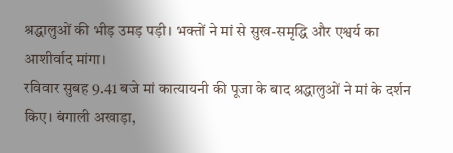श्रद्धालुओं की भीड़ उमड़ पड़ी। भक्तों ने मां से सुख-समृद्धि और एश्वर्य का आशीर्वाद मांगा।
रविवार सुबह 9.41 बजे मां कात्यायनी की पूजा के बाद श्रद्धालुओं ने मां के दर्शन किए। बंगाली अखाड़ा,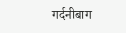गर्दनीबाग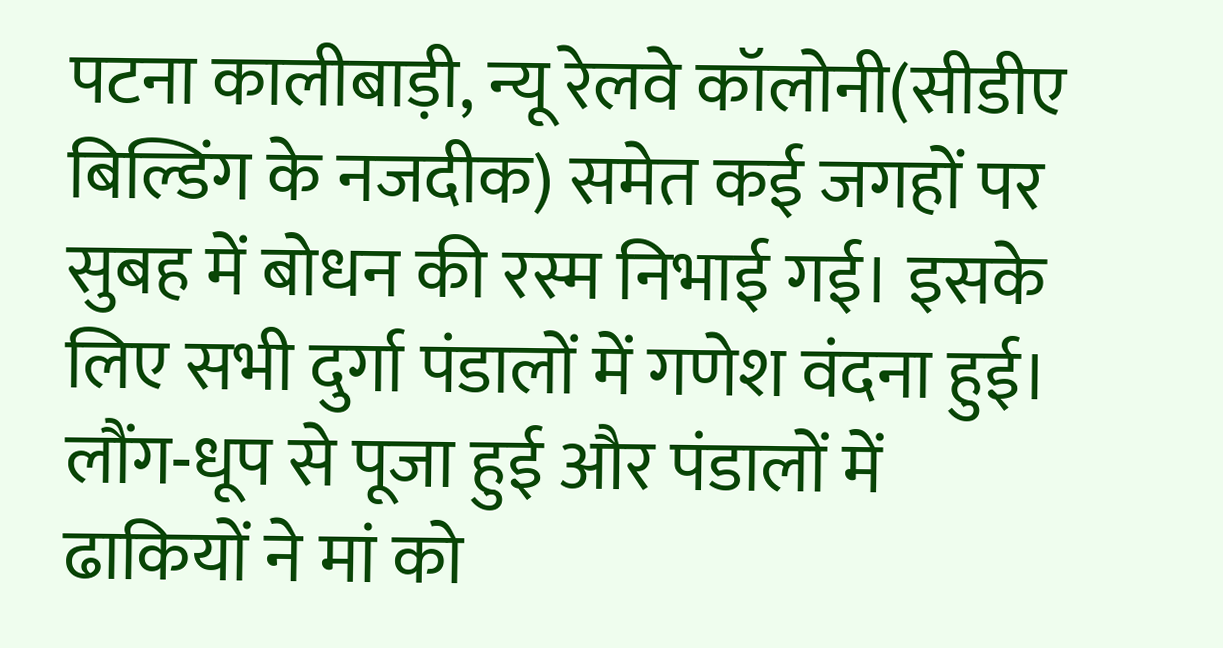पटना कालीबाड़ी, न्यू रेलवे कॉलोनी(सीडीए बिल्डिंग के नजदीक) समेत कई जगहों पर सुबह में बोधन की रस्म निभाई गई। इसके लिए सभी दुर्गा पंडालों में गणेश वंदना हुई। लौंग-धूप से पूजा हुई और पंडालों में ढाकियों ने मां को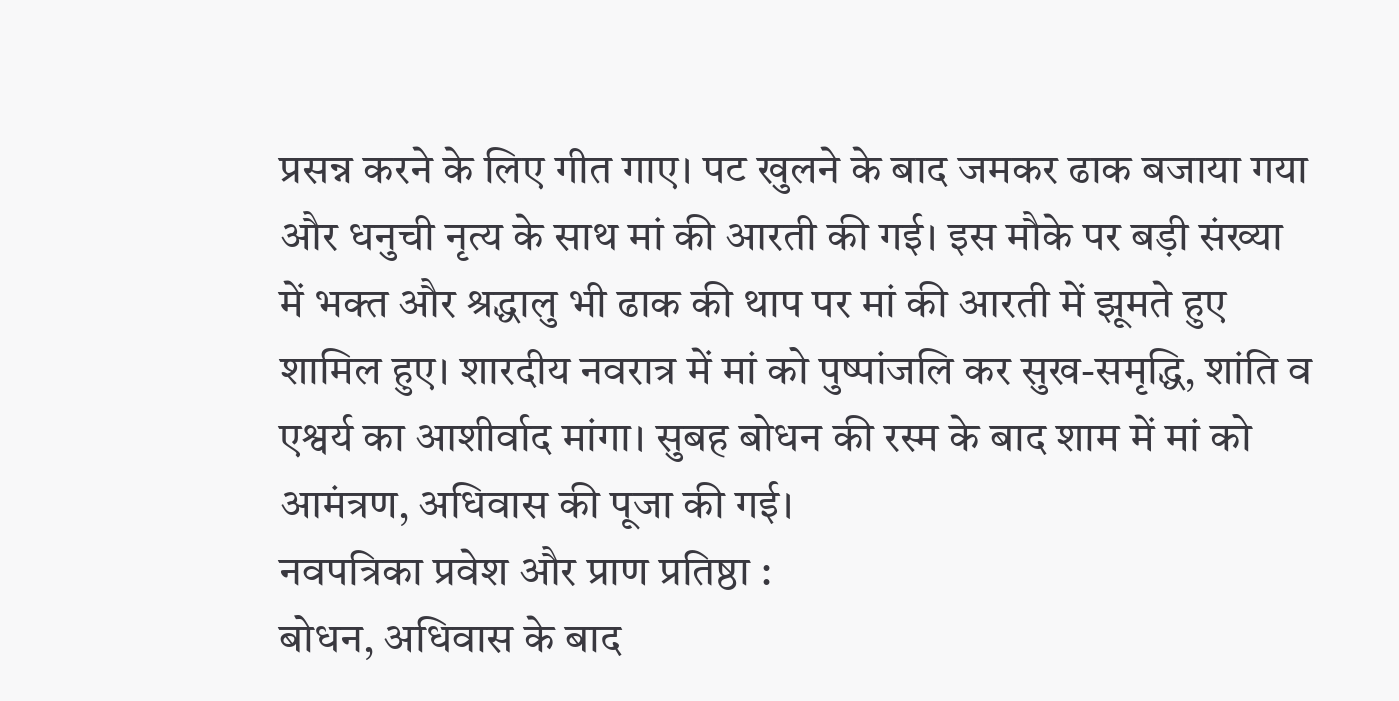प्रसन्न करने के लिए गीत गाए। पट खुलने के बाद जमकर ढाक बजाया गया और धनुची नृत्य के साथ मां की आरती की गई। इस मौके पर बड़ी संख्या में भक्त और श्रद्धालु भी ढाक की थाप पर मां की आरती में झूमते हुए शामिल हुए। शारदीय नवरात्र में मां को पुष्पांजलि कर सुख-समृद्धि, शांति व एश्वर्य का आशीर्वाद मांगा। सुबह बोधन की रस्म के बाद शाम में मां को आमंत्रण, अधिवास की पूजा की गई।
नवपत्रिका प्रवेश और प्राण प्रतिष्ठा :
बोधन, अधिवास के बाद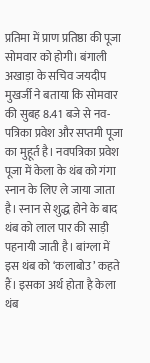प्रतिमा में प्राण प्रतिष्ठा की पूजा सोमवार को होगी। बंगाली अखाड़ा के सचिव जयदीप मुखर्जी ने बताया कि सोमवार की सुबह 8.41 बजे से नव- पत्रिका प्रवेश और सप्तमी पूजा का मुहूर्त है। नवपत्रिका प्रवेश पूजा में केला के थंब को गंगा स्नान के लिए ले जाया जाता है। स्नान से शुद्ध होने के बाद थंब को लाल पार की साड़ी पहनायी जाती है। बांग्ला में इस थंब को ‘कलाबोउ’ कहते हैं। इसका अर्थ होता है केला थंब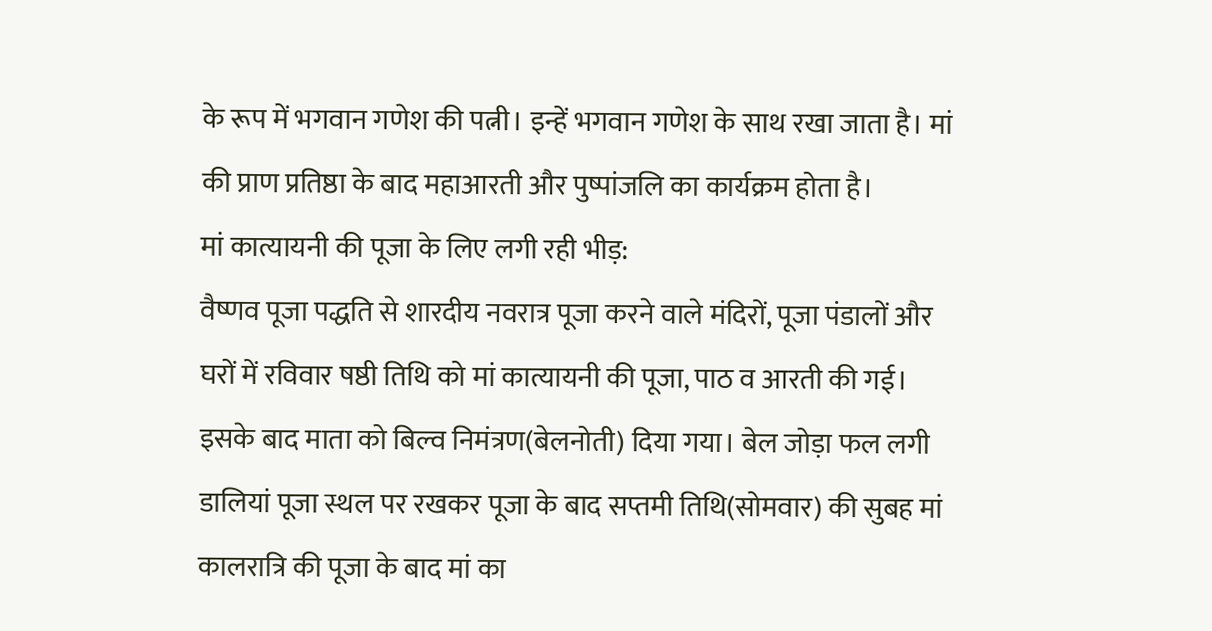के रूप में भगवान गणेश की पत्नी। इन्हें भगवान गणेश के साथ रखा जाता है। मां की प्राण प्रतिष्ठा के बाद महाआरती और पुष्पांजलि का कार्यक्रम होता है।
मां कात्यायनी की पूजा के लिए लगी रही भीड़:
वैष्णव पूजा पद्धति से शारदीय नवरात्र पूजा करने वाले मंदिरों, पूजा पंडालों और घरों में रविवार षष्ठी तिथि को मां कात्यायनी की पूजा, पाठ व आरती की गई। इसके बाद माता को बिल्व निमंत्रण(बेलनोती) दिया गया। बेल जोड़ा फल लगी डालियां पूजा स्थल पर रखकर पूजा के बाद सप्तमी तिथि(सोमवार) की सुबह मां कालरात्रि की पूजा के बाद मां का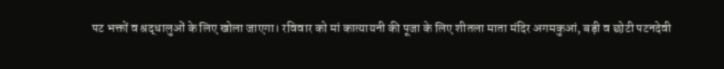पट भक्तों व श्रद्धालुओं के लिए खोला जाएगा। रविवार को मां कात्यायनी की पूजा के लिए शीतला माता मंदिर अगमकुआं, बड़ी व छोटी पटनदेवी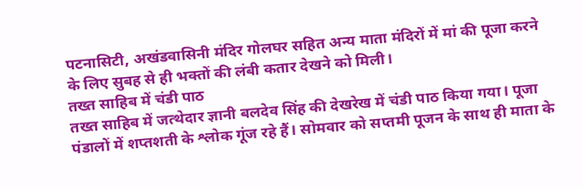पटनासिटी, अखंडवासिनी मंदिर गोलघर सहित अन्य माता मंदिरों में मां की पूजा करने के लिए सुबह से ही भक्तों की लंबी कतार देखने को मिली।
तख्त साहिब में चंडी पाठ
तख्त साहिब में जत्थेदार ज्ञानी बलदेव सिंह की देखरेख में चंडी पाठ किया गया। पूजा पंडालों में शप्तशती के श्लोक गूंज रहे हैं। सोमवार को सप्तमी पूजन के साथ ही माता के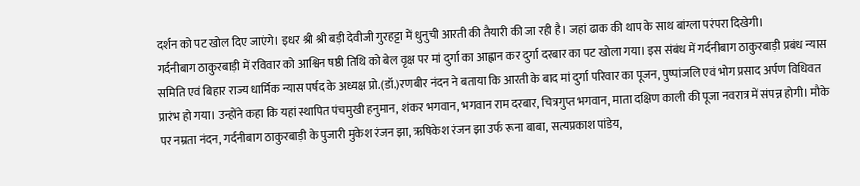दर्शन को पट खोल दिए जाएंगे। इधर श्री श्री बड़ी देवीजी गुरहट्टा में धुनुची आरती की तैयारी की जा रही है। जहां ढाक की थाप के साथ बांग्ला परंपरा दिखेगी।
गर्दनीबाग ठाकुरबाड़ी में रविवार को आश्विन षष्ठी तिथि को बेल वृक्ष पर मां दुर्गा का आह्वान कर दुर्गा दरबार का पट खोला गया। इस संबंध में गर्दनीबाग ठाकुरबाड़ी प्रबंध न्यास समिति एवं बिहार राज्य धार्मिक न्यास पर्षद के अध्यक्ष प्रो.(डॉ.)रणबीर नंदन ने बताया कि आरती के बाद मां दुर्गा परिवार का पूजन, पुष्पांजलि एवं भोग प्रसाद अर्पण विधिवत प्रारंभ हो गया। उन्होंने कहा कि यहां स्थापित पंचमुखी हनुमान, शंकर भगवान, भगवान राम दरबार, चित्रगुप्त भगवान, माता दक्षिण काली की पूजा नवरात्र में संपन्न होगी। मौके पर नम्रता नंदन, गर्दनीबाग ठाकुरबाड़ी के पुजारी मुकेश रंजन झा, ऋषिकेश रंजन झा उर्फ रूना बाबा, सत्यप्रकाश पांडेय,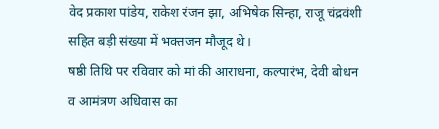वेद प्रकाश पांडेय, राकेश रंजन झा, अभिषेक सिन्हा, राजू चंद्रवंशी सहित बड़ी संख्या में भक्तजन मौजूद थे।
षष्ठी तिथि पर रविवार को मां की आराधना, कल्पारंभ, देवी बोधन व आमंत्रण अधिवास का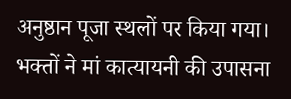अनुष्ठान पूजा स्थलों पर किया गया। भक्तों ने मां कात्यायनी की उपासना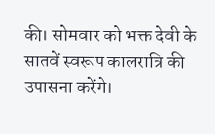की। सोमवार को भक्त देवी के सातवें स्वरूप कालरात्रि की उपासना करेंगे।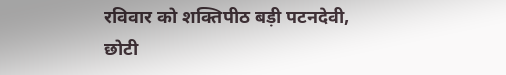रविवार को शक्तिपीठ बड़ी पटनदेवी, छोटी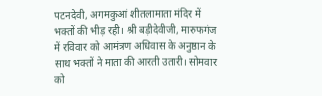पटनदेवी, अगमकुआं शीतलामाता मंदिर में भक्तों की भीड़ रही। श्री बड़ीदेवीजी, मारुफगंज में रविवार को आमंत्रण अधिवास के अनुष्ठान के साथ भक्तों ने माता की आरती उतारी। सोमवार को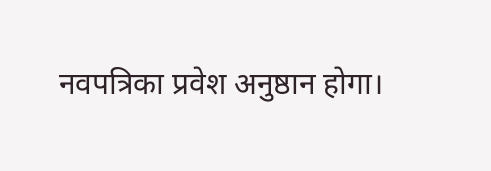नवपत्रिका प्रवेश अनुष्ठान होगा।